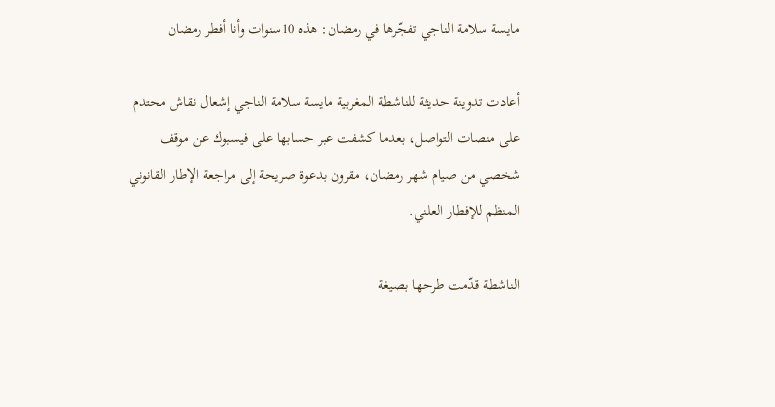مايسة سلامة الناجي تفجّرها في رمضان: هذه 10سنوات وأنا أفطر رمضان

أعادت تدوينة حديثة للناشطة المغربية مايسة سلامة الناجي إشعال نقاش محتدم على منصات التواصل، بعدما كشفت عبر حسابها على فيسبوك عن موقف شخصي من صيام شهر رمضان، مقرون بدعوة صريحة إلى مراجعة الإطار القانوني المنظم للإفطار العلني.

الناشطة قدّمت طرحها بصيغة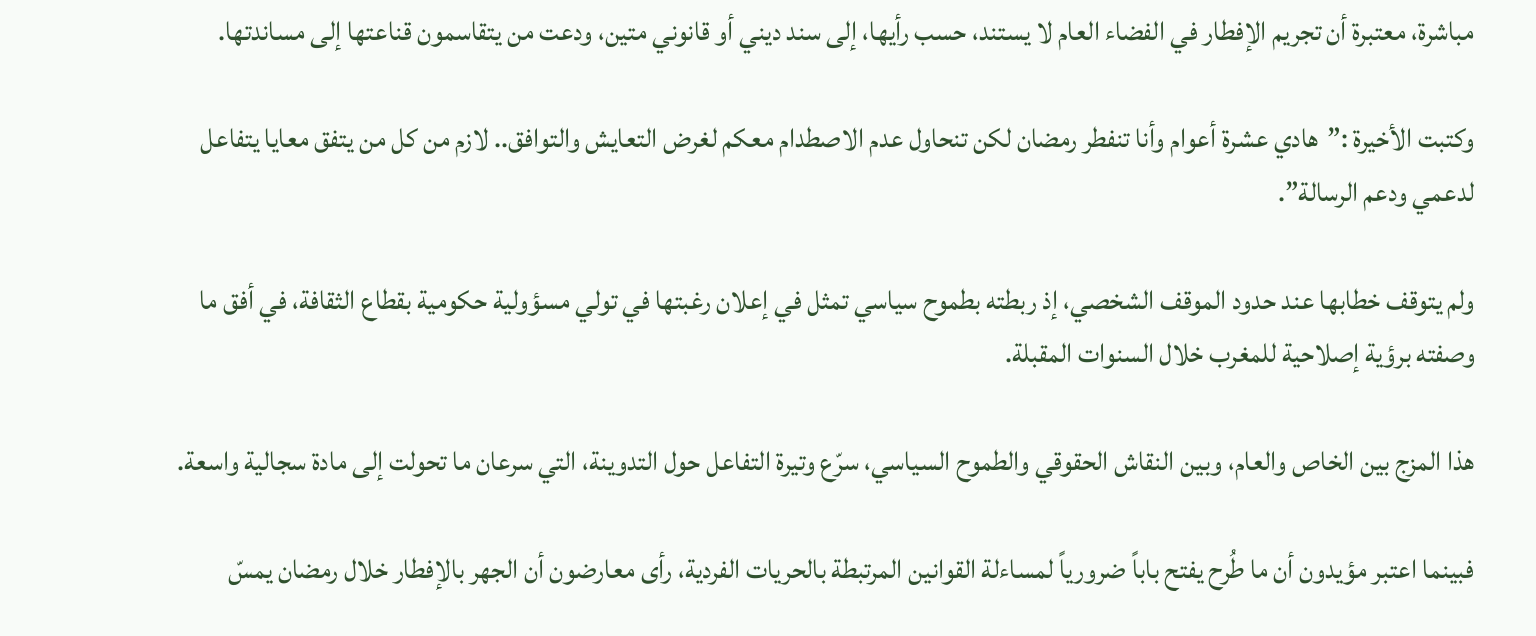مباشرة، معتبرة أن تجريم الإفطار في الفضاء العام لا يستند، حسب رأيها، إلى سند ديني أو قانوني متين، ودعت من يتقاسمون قناعتها إلى مساندتها.

وكتبت الأخيرة :”هادي عشرة أعوام وأنا تنفطر رمضان لكن تنحاول عدم الاصطدام معكم لغرض التعايش والتوافق.. لازم من كل من يتفق معايا يتفاعل لدعمي ودعم الرسالة”.

ولم يتوقف خطابها عند حدود الموقف الشخصي، إذ ربطته بطموح سياسي تمثل في إعلان رغبتها في تولي مسؤولية حكومية بقطاع الثقافة، في أفق ما وصفته برؤية إصلاحية للمغرب خلال السنوات المقبلة.

هذا المزج بين الخاص والعام، وبين النقاش الحقوقي والطموح السياسي، سرّع وتيرة التفاعل حول التدوينة، التي سرعان ما تحولت إلى مادة سجالية واسعة.

فبينما اعتبر مؤيدون أن ما طُرح يفتح باباً ضرورياً لمساءلة القوانين المرتبطة بالحريات الفردية، رأى معارضون أن الجهر بالإفطار خلال رمضان يمسّ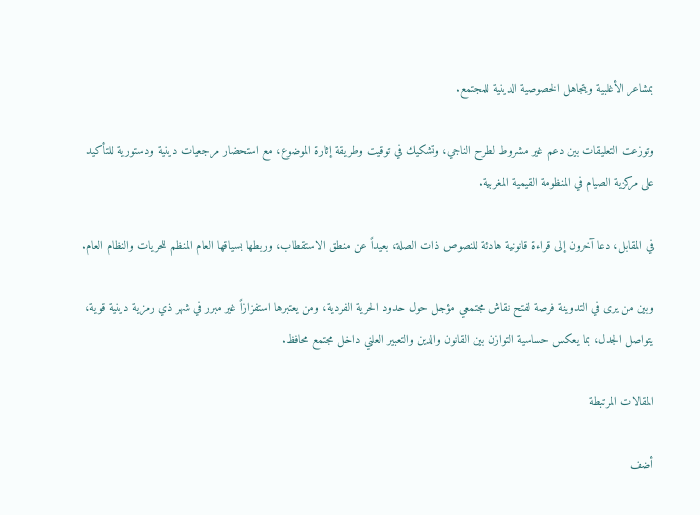بمشاعر الأغلبية ويتجاهل الخصوصية الدينية للمجتمع.

وتوزعت التعليقات بين دعم غير مشروط لطرح الناجي، وتشكيك في توقيت وطريقة إثارة الموضوع، مع استحضار مرجعيات دينية ودستورية للتأكيد على مركزية الصيام في المنظومة القيمية المغربية.

في المقابل، دعا آخرون إلى قراءة قانونية هادئة للنصوص ذات الصلة، بعيداً عن منطق الاستقطاب، وربطها بسياقها العام المنظم للحريات والنظام العام.

وبين من يرى في التدوينة فرصة لفتح نقاش مجتمعي مؤجل حول حدود الحرية الفردية، ومن يعتبرها استفزازاً غير مبرر في شهر ذي رمزية دينية قوية، يتواصل الجدل، بما يعكس حساسية التوازن بين القانون والدين والتعبير العلني داخل مجتمع محافظ.

المقالات المرتبطة

أضف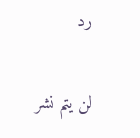رد

لن يتم نشر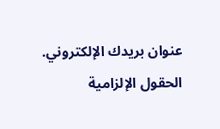عنوان بريدك الإلكتروني. الحقول الإلزامية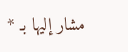مشار إليها بـ *